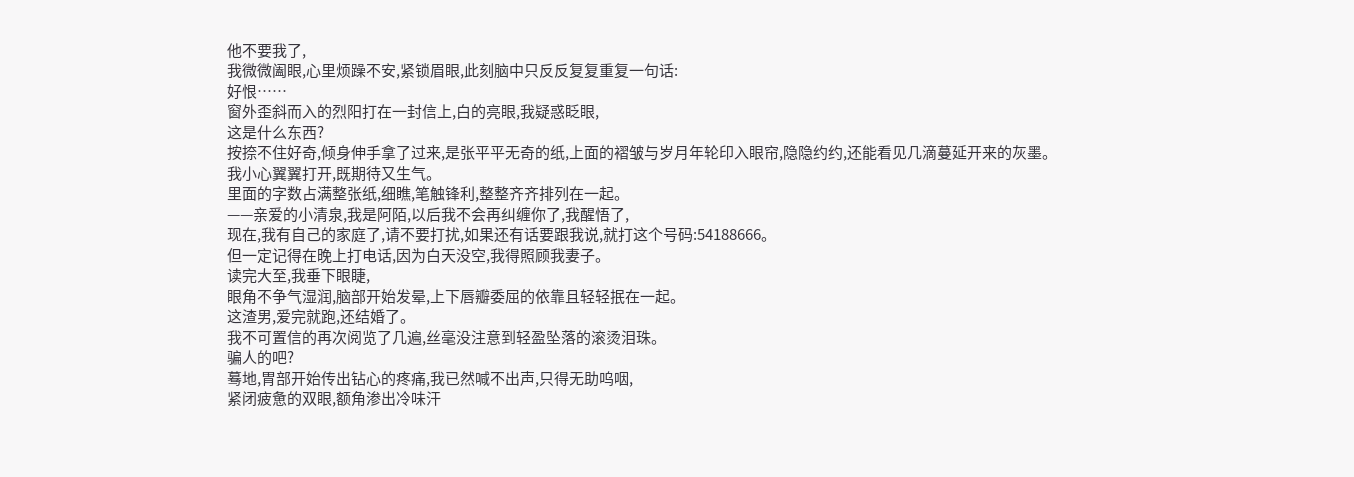他不要我了,
我微微阖眼,心里烦躁不安,紧锁眉眼,此刻脑中只反反复复重复一句话:
好恨……
窗外歪斜而入的烈阳打在一封信上,白的亮眼,我疑惑眨眼,
这是什么东西?
按捺不住好奇,倾身伸手拿了过来,是张平平无奇的纸,上面的褶皱与岁月年轮印入眼帘,隐隐约约,还能看见几滴蔓延开来的灰墨。
我小心翼翼打开,既期待又生气。
里面的字数占满整张纸,细瞧,笔触锋利,整整齐齐排列在一起。
——亲爱的小清泉,我是阿陌,以后我不会再纠缠你了,我醒悟了,
现在,我有自己的家庭了,请不要打扰,如果还有话要跟我说,就打这个号码:54188666。
但一定记得在晚上打电话,因为白天没空,我得照顾我妻子。
读完大至,我垂下眼睫,
眼角不争气湿润,脑部开始发晕,上下唇瓣委屈的依靠且轻轻抿在一起。
这渣男,爱完就跑,还结婚了。
我不可置信的再次阅览了几遍,丝毫没注意到轻盈坠落的滚烫泪珠。
骗人的吧?
蓦地,胃部开始传出钻心的疼痛,我已然喊不出声,只得无助呜咽,
紧闭疲惫的双眼,额角渗出冷味汗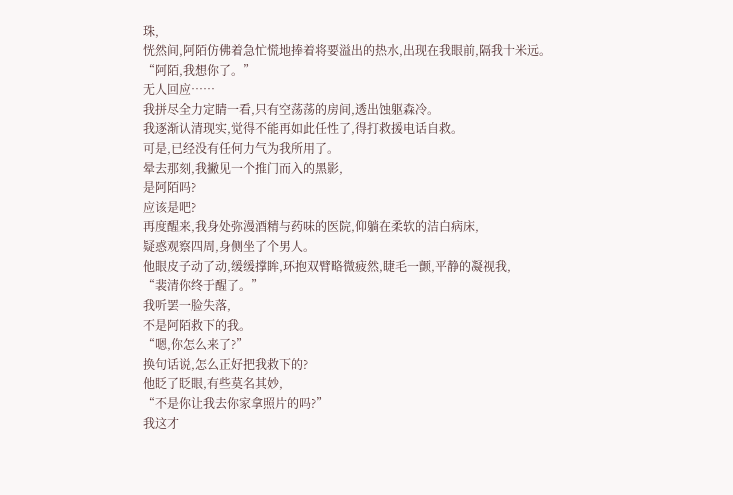珠,
恍然间,阿陌仿佛着急忙慌地捧着将要溢出的热水,出现在我眼前,隔我十米远。
“阿陌,我想你了。”
无人回应……
我拼尽全力定睛一看,只有空荡荡的房间,透出蚀躯森冷。
我逐渐认清现实,觉得不能再如此任性了,得打救援电话自救。
可是,已经没有任何力气为我所用了。
晕去那刻,我撇见一个推门而入的黑影,
是阿陌吗?
应该是吧?
再度醒来,我身处弥漫酒精与药味的医院,仰躺在柔软的洁白病床,
疑惑观察四周,身侧坐了个男人。
他眼皮子动了动,缓缓撑眸,环抱双臂略微疲然,睫毛一颤,平静的凝视我,
“裴清你终于醒了。”
我听罢一脸失落,
不是阿陌救下的我。
“嗯,你怎么来了?”
换句话说,怎么正好把我救下的?
他眨了眨眼,有些莫名其妙,
“不是你让我去你家拿照片的吗?”
我这才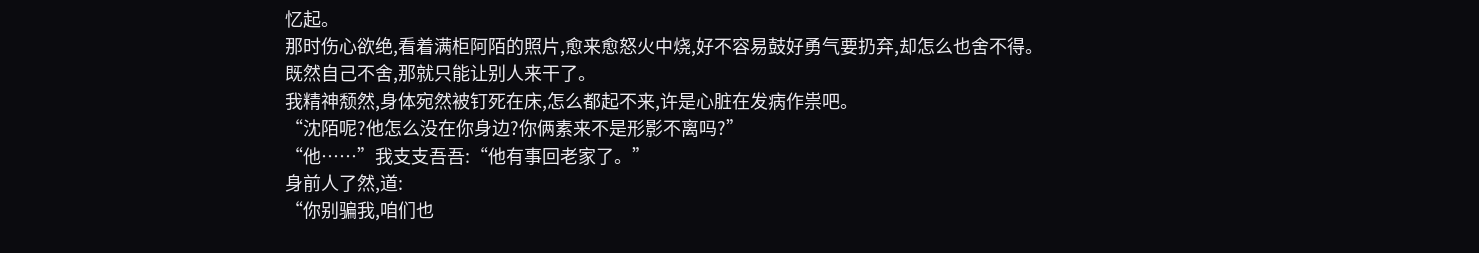忆起。
那时伤心欲绝,看着满柜阿陌的照片,愈来愈怒火中烧,好不容易鼓好勇气要扔弃,却怎么也舍不得。
既然自己不舍,那就只能让别人来干了。
我精神颓然,身体宛然被钉死在床,怎么都起不来,许是心脏在发病作祟吧。
“沈陌呢?他怎么没在你身边?你俩素来不是形影不离吗?”
“他……”我支支吾吾:“他有事回老家了。”
身前人了然,道:
“你别骗我,咱们也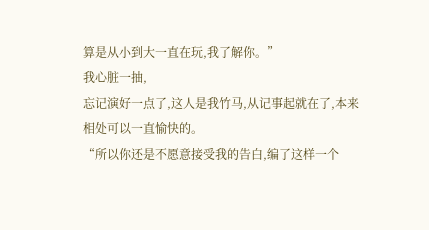算是从小到大一直在玩,我了解你。”
我心脏一抽,
忘记演好一点了,这人是我竹马,从记事起就在了,本来相处可以一直愉快的。
“所以你还是不愿意接受我的告白,编了这样一个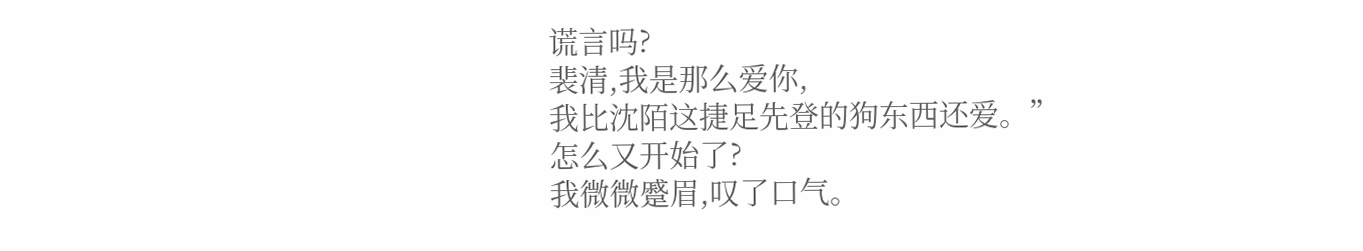谎言吗?
裴清,我是那么爱你,
我比沈陌这捷足先登的狗东西还爱。”
怎么又开始了?
我微微蹙眉,叹了口气。